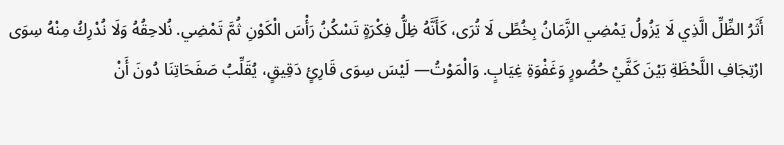أَثَرُ الظِّلِّ الَّذِي لَا يَزُولُ يَمْضِي الزَّمَانُ بِخُطًى لَا تُرَى، كَأَنَّهُ ظِلُّ فِكْرَةٍ تَسْكُنُ رَأْسَ الْكَوْنِ ثُمَّ تَمْضِي. نُلاحِقُهُ وَلَا نُدْرِكُ مِنْهُ سِوَى ارْتِجَافِ اللَّحْظَةِ بَيْنَ كَفَّيْ حُضُورٍ وَغَفْوَةِ غِيَابٍ. وَالْمَوْتُ— لَيْسَ سِوَى قَارِئٍ دَقِيقٍ، يُقَلِّبُ صَفَحَاتِنَا دُونَ أَنْ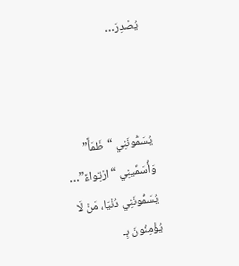يُصْدِرَ…



يُسَمُّونَنِي “ظَمَأً” وَأُسَمِّينِي “ارْتِواءً”… يُسَمُّونَنِي دُنْيَا، مَنْ لَا يُؤْمِنُونَ بِـ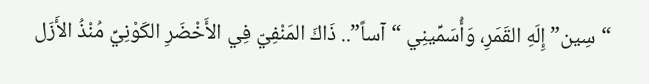“سِين” إِلَهِ القَمَرِ، وَأُسَمِّينِي “آساً”.. ذَاكَ المَنْفِيّ فِي الأَخْضَرِ الكَوْنِيِّ مُنْذُ الأَزَل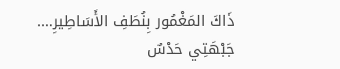ذَاكَ المَغْمُور بِنُطَفِ الأَسَاطِيرِ…. جَبْهَتِي حَدْسٌ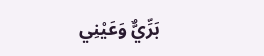بَرِّيٌّ وَعَيْنِي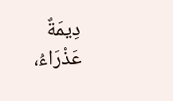دِيمَةٌ عَذْرَاءُ،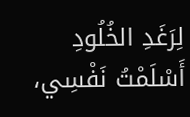لِرَغَدِ الخُلُودِ أَسْلَمْتُ نَفْسِي،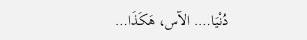دُنْيَا…. الآس، هَكَذَا…